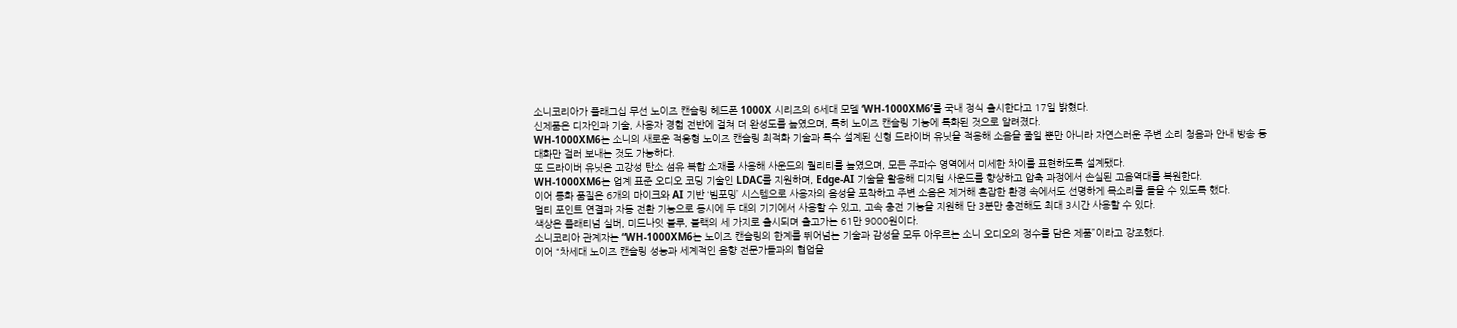소니코리아가 플래그십 무선 노이즈 캔슬링 헤드폰 1000X 시리즈의 6세대 모델 ‘WH-1000XM6’를 국내 정식 출시한다고 17일 밝혔다.
신제품은 디자인과 기술, 사용자 경험 전반에 걸쳐 더 완성도를 높였으며, 특히 노이즈 캔슬링 기능에 특화된 것으로 알려졌다.
WH-1000XM6는 소니의 새로운 적응형 노이즈 캔슬링 최적화 기술과 특수 설계된 신형 드라이버 유닛을 적용해 소음을 줄일 뿐만 아니라 자연스러운 주변 소리 청음과 안내 방송 등 대화만 걸러 보내는 것도 가능하다.
또 드라이버 유닛은 고강성 탄소 섬유 복합 소재를 사용해 사운드의 퀄리티를 높였으며, 모든 주파수 영역에서 미세한 차이를 표현하도록 설계됐다.
WH-1000XM6는 업계 표준 오디오 코딩 기술인 LDAC를 지원하며, Edge-AI 기술을 활용해 디지털 사운드를 향상하고 압축 과정에서 손실된 고음역대를 복원한다.
이어 통화 품질은 6개의 마이크와 AI 기반 ‘빔포밍’ 시스템으로 사용자의 음성을 포착하고 주변 소음은 제거해 혼잡한 환경 속에서도 선명하게 목소리를 들을 수 있도록 했다.
멀티 포인트 연결과 자동 전환 기능으로 동시에 두 대의 기기에서 사용할 수 있고, 고속 충전 기능을 지원해 단 3분만 충전해도 최대 3시간 사용할 수 있다.
색상은 플래티넘 실버, 미드나잇 블루, 블랙의 세 가지로 출시되며 출고가는 61만 9000원이다.
소니코리아 관계자는 “WH-1000XM6는 노이즈 캔슬링의 한계를 뛰어넘는 기술과 감성을 모두 아우르는 소니 오디오의 정수를 담은 제품”이라고 강조했다.
이어 “차세대 노이즈 캔슬링 성능과 세계적인 음향 전문가들과의 협업을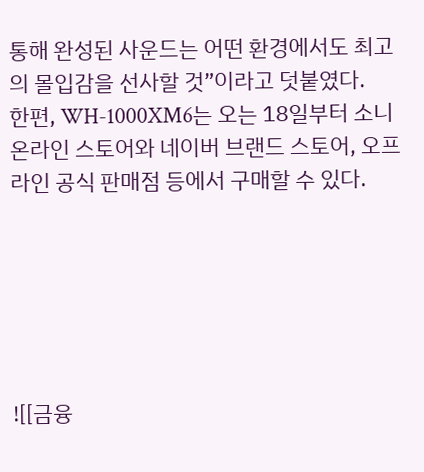통해 완성된 사운드는 어떤 환경에서도 최고의 몰입감을 선사할 것”이라고 덧붙였다.
한편, WH-1000XM6는 오는 18일부터 소니 온라인 스토어와 네이버 브랜드 스토어, 오프라인 공식 판매점 등에서 구매할 수 있다.






![[금융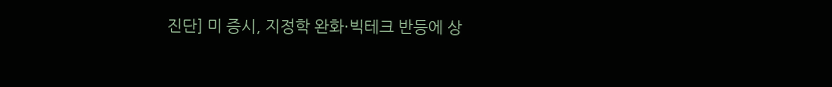진단] 미 증시, 지정학 완화·빅테크 반등에 상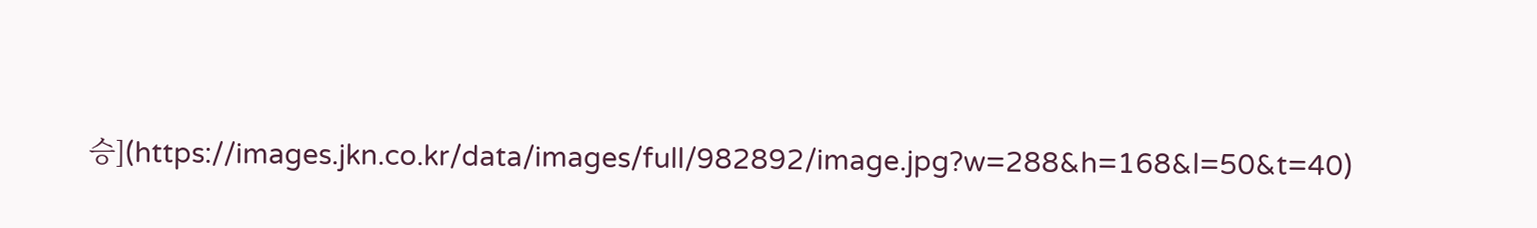승](https://images.jkn.co.kr/data/images/full/982892/image.jpg?w=288&h=168&l=50&t=40)